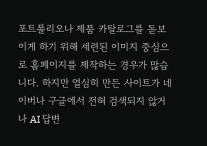포트폴리오나 제품 카탈로그를 돋보이게 하기 위해 세련된 이미지 중심으로 홈페이지를 제작하는 경우가 많습니다. 하지만 열심히 만든 사이트가 네이버나 구글에서 전혀 검색되지 않거나 AI 답변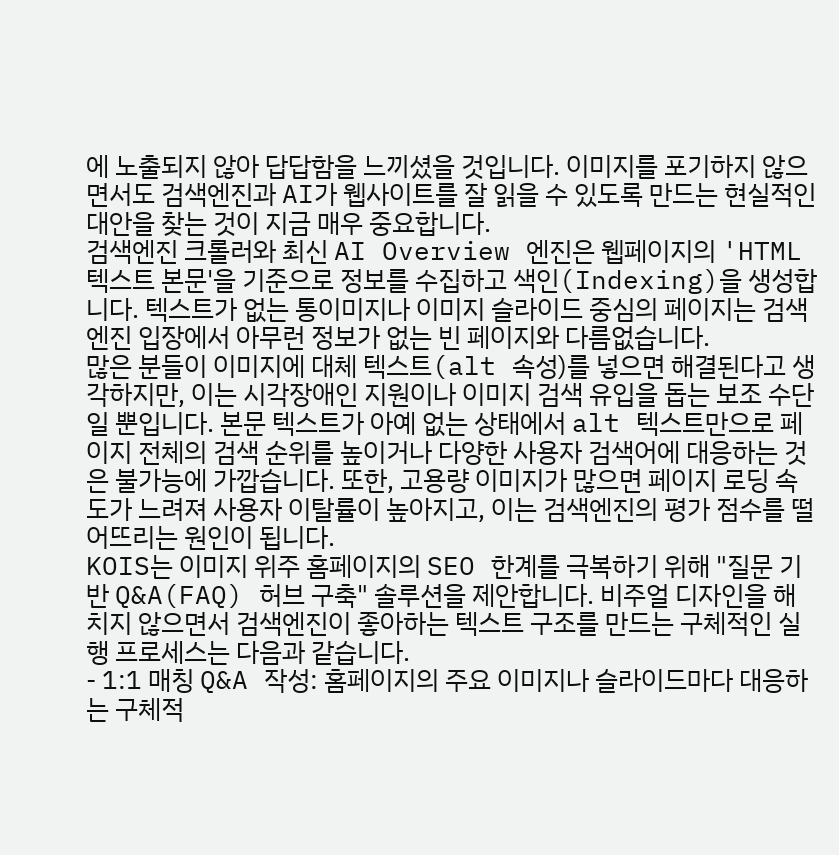에 노출되지 않아 답답함을 느끼셨을 것입니다. 이미지를 포기하지 않으면서도 검색엔진과 AI가 웹사이트를 잘 읽을 수 있도록 만드는 현실적인 대안을 찾는 것이 지금 매우 중요합니다.
검색엔진 크롤러와 최신 AI Overview 엔진은 웹페이지의 'HTML 텍스트 본문'을 기준으로 정보를 수집하고 색인(Indexing)을 생성합니다. 텍스트가 없는 통이미지나 이미지 슬라이드 중심의 페이지는 검색엔진 입장에서 아무런 정보가 없는 빈 페이지와 다름없습니다.
많은 분들이 이미지에 대체 텍스트(alt 속성)를 넣으면 해결된다고 생각하지만, 이는 시각장애인 지원이나 이미지 검색 유입을 돕는 보조 수단일 뿐입니다. 본문 텍스트가 아예 없는 상태에서 alt 텍스트만으로 페이지 전체의 검색 순위를 높이거나 다양한 사용자 검색어에 대응하는 것은 불가능에 가깝습니다. 또한, 고용량 이미지가 많으면 페이지 로딩 속도가 느려져 사용자 이탈률이 높아지고, 이는 검색엔진의 평가 점수를 떨어뜨리는 원인이 됩니다.
KOIS는 이미지 위주 홈페이지의 SEO 한계를 극복하기 위해 "질문 기반 Q&A(FAQ) 허브 구축" 솔루션을 제안합니다. 비주얼 디자인을 해치지 않으면서 검색엔진이 좋아하는 텍스트 구조를 만드는 구체적인 실행 프로세스는 다음과 같습니다.
- 1:1 매칭 Q&A 작성: 홈페이지의 주요 이미지나 슬라이드마다 대응하는 구체적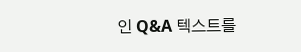인 Q&A 텍스트를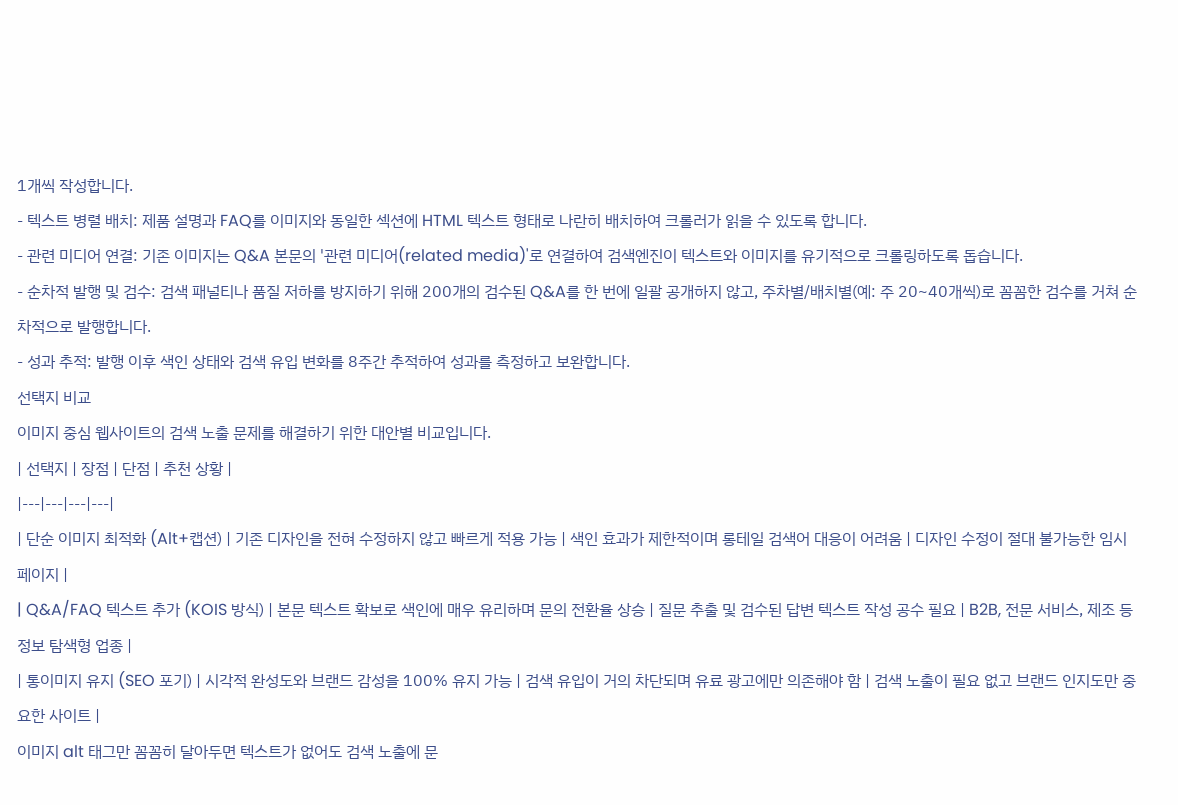1개씩 작성합니다.
- 텍스트 병렬 배치: 제품 설명과 FAQ를 이미지와 동일한 섹션에 HTML 텍스트 형태로 나란히 배치하여 크롤러가 읽을 수 있도록 합니다.
- 관련 미디어 연결: 기존 이미지는 Q&A 본문의 '관련 미디어(related media)'로 연결하여 검색엔진이 텍스트와 이미지를 유기적으로 크롤링하도록 돕습니다.
- 순차적 발행 및 검수: 검색 패널티나 품질 저하를 방지하기 위해 200개의 검수된 Q&A를 한 번에 일괄 공개하지 않고, 주차별/배치별(예: 주 20~40개씩)로 꼼꼼한 검수를 거쳐 순차적으로 발행합니다.
- 성과 추적: 발행 이후 색인 상태와 검색 유입 변화를 8주간 추적하여 성과를 측정하고 보완합니다.
선택지 비교
이미지 중심 웹사이트의 검색 노출 문제를 해결하기 위한 대안별 비교입니다.
| 선택지 | 장점 | 단점 | 추천 상황 |
|---|---|---|---|
| 단순 이미지 최적화 (Alt+캡션) | 기존 디자인을 전혀 수정하지 않고 빠르게 적용 가능 | 색인 효과가 제한적이며 롱테일 검색어 대응이 어려움 | 디자인 수정이 절대 불가능한 임시 페이지 |
| Q&A/FAQ 텍스트 추가 (KOIS 방식) | 본문 텍스트 확보로 색인에 매우 유리하며 문의 전환율 상승 | 질문 추출 및 검수된 답변 텍스트 작성 공수 필요 | B2B, 전문 서비스, 제조 등 정보 탐색형 업종 |
| 통이미지 유지 (SEO 포기) | 시각적 완성도와 브랜드 감성을 100% 유지 가능 | 검색 유입이 거의 차단되며 유료 광고에만 의존해야 함 | 검색 노출이 필요 없고 브랜드 인지도만 중요한 사이트 |
이미지 alt 태그만 꼼꼼히 달아두면 텍스트가 없어도 검색 노출에 문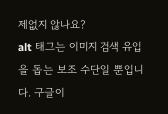제없지 않나요?
alt 태그는 이미지 검색 유입을 돕는 보조 수단일 뿐입니다. 구글이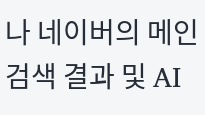나 네이버의 메인 검색 결과 및 AI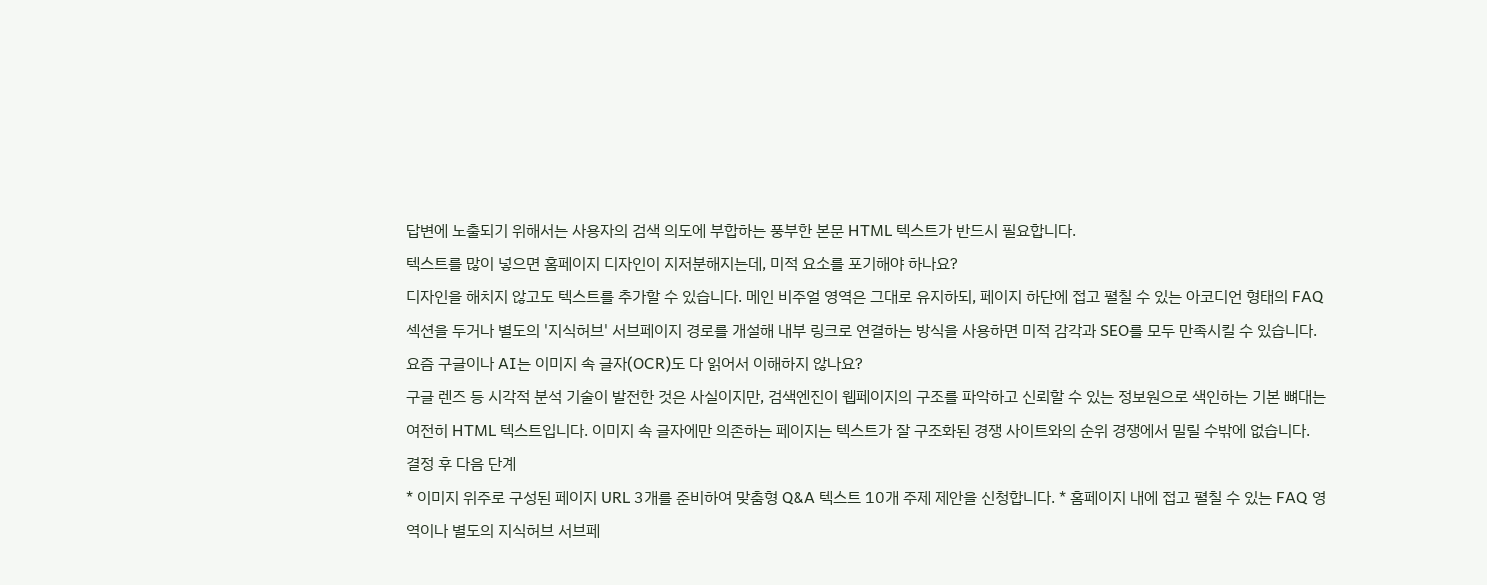답변에 노출되기 위해서는 사용자의 검색 의도에 부합하는 풍부한 본문 HTML 텍스트가 반드시 필요합니다.
텍스트를 많이 넣으면 홈페이지 디자인이 지저분해지는데, 미적 요소를 포기해야 하나요?
디자인을 해치지 않고도 텍스트를 추가할 수 있습니다. 메인 비주얼 영역은 그대로 유지하되, 페이지 하단에 접고 펼칠 수 있는 아코디언 형태의 FAQ 섹션을 두거나 별도의 '지식허브' 서브페이지 경로를 개설해 내부 링크로 연결하는 방식을 사용하면 미적 감각과 SEO를 모두 만족시킬 수 있습니다.
요즘 구글이나 AI는 이미지 속 글자(OCR)도 다 읽어서 이해하지 않나요?
구글 렌즈 등 시각적 분석 기술이 발전한 것은 사실이지만, 검색엔진이 웹페이지의 구조를 파악하고 신뢰할 수 있는 정보원으로 색인하는 기본 뼈대는 여전히 HTML 텍스트입니다. 이미지 속 글자에만 의존하는 페이지는 텍스트가 잘 구조화된 경쟁 사이트와의 순위 경쟁에서 밀릴 수밖에 없습니다.
결정 후 다음 단계
* 이미지 위주로 구성된 페이지 URL 3개를 준비하여 맞춤형 Q&A 텍스트 10개 주제 제안을 신청합니다. * 홈페이지 내에 접고 펼칠 수 있는 FAQ 영역이나 별도의 지식허브 서브페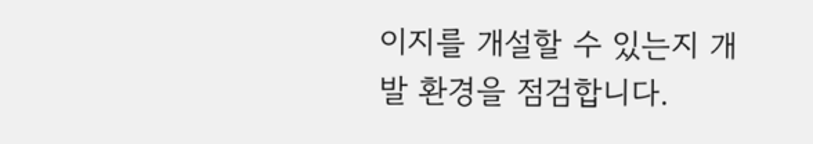이지를 개설할 수 있는지 개발 환경을 점검합니다.